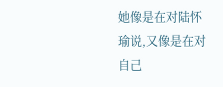她像是在对陆怀瑜说,又像是在对自己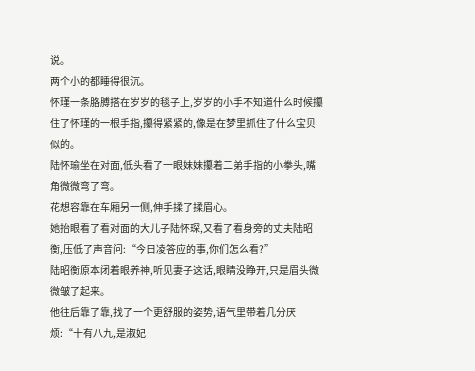说。
两个小的都睡得很沉。
怀瑾一条胳膊搭在岁岁的毯子上,岁岁的小手不知道什么时候攥住了怀瑾的一根手指,攥得紧紧的,像是在梦里抓住了什么宝贝似的。
陆怀瑜坐在对面,低头看了一眼妹妹攥着二弟手指的小拳头,嘴角微微弯了弯。
花想容靠在车厢另一侧,伸手揉了揉眉心。
她抬眼看了看对面的大儿子陆怀琛,又看了看身旁的丈夫陆昭衡,压低了声音问:“今日凌答应的事,你们怎么看?”
陆昭衡原本闭着眼养神,听见妻子这话,眼睛没睁开,只是眉头微微皱了起来。
他往后靠了靠,找了一个更舒服的姿势,语气里带着几分厌烦:“十有八九,是淑妃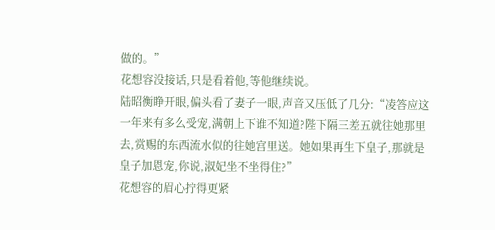做的。”
花想容没接话,只是看着他,等他继续说。
陆昭衡睁开眼,偏头看了妻子一眼,声音又压低了几分:“凌答应这一年来有多么受宠,满朝上下谁不知道?陛下隔三差五就往她那里去,赏赐的东西流水似的往她宫里送。她如果再生下皇子,那就是皇子加恩宠,你说,淑妃坐不坐得住?”
花想容的眉心拧得更紧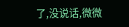了,没说话,微微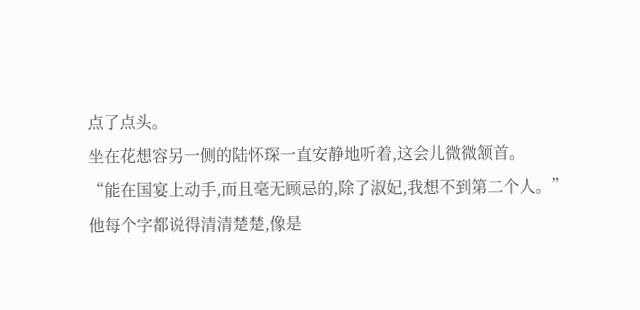点了点头。
坐在花想容另一侧的陆怀琛一直安静地听着,这会儿微微颔首。
“能在国宴上动手,而且毫无顾忌的,除了淑妃,我想不到第二个人。”
他每个字都说得清清楚楚,像是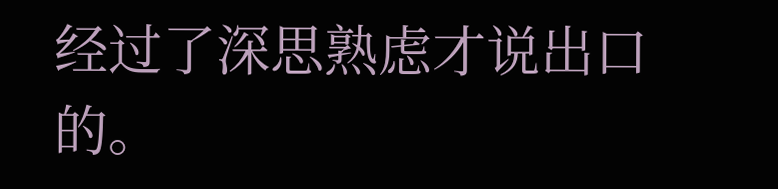经过了深思熟虑才说出口的。